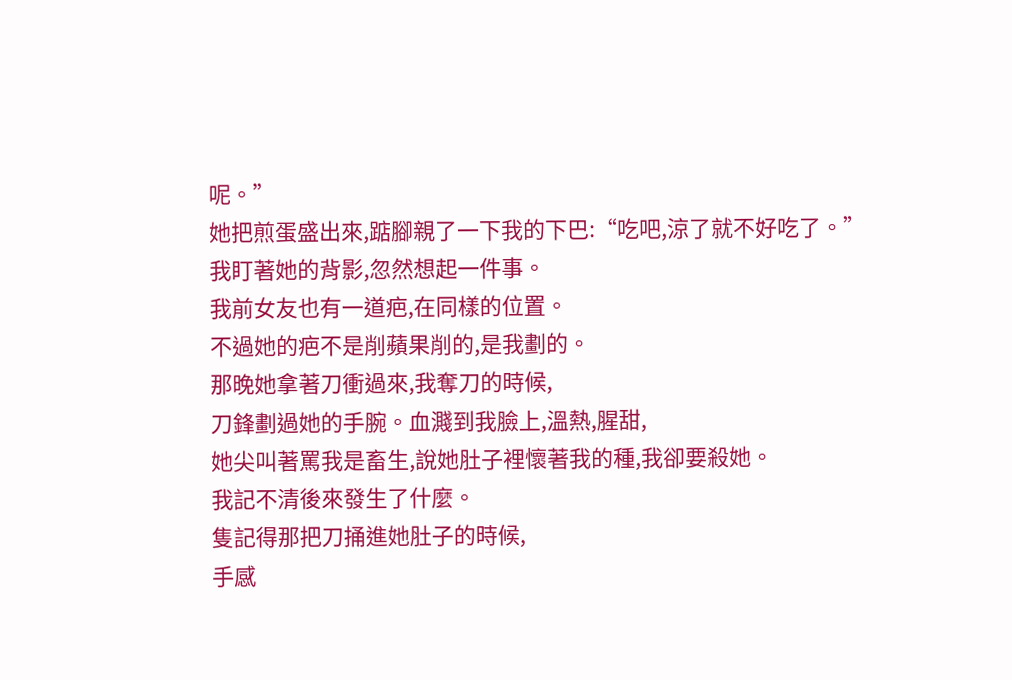呢。”
她把煎蛋盛出來,踮腳親了一下我的下巴:“吃吧,涼了就不好吃了。”
我盯著她的背影,忽然想起一件事。
我前女友也有一道疤,在同樣的位置。
不過她的疤不是削蘋果削的,是我劃的。
那晚她拿著刀衝過來,我奪刀的時候,
刀鋒劃過她的手腕。血濺到我臉上,溫熱,腥甜,
她尖叫著罵我是畜生,說她肚子裡懷著我的種,我卻要殺她。
我記不清後來發生了什麼。
隻記得那把刀捅進她肚子的時候,
手感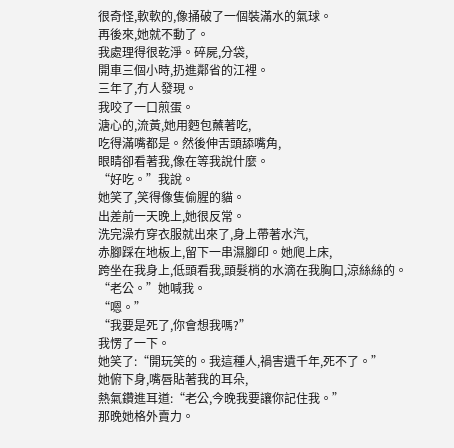很奇怪,軟軟的,像捅破了一個裝滿水的氣球。
再後來,她就不動了。
我處理得很乾淨。碎屍,分袋,
開車三個小時,扔進鄰省的江裡。
三年了,冇人發現。
我咬了一口煎蛋。
溏心的,流黃,她用麪包蘸著吃,
吃得滿嘴都是。然後伸舌頭舔嘴角,
眼睛卻看著我,像在等我說什麼。
“好吃。”我說。
她笑了,笑得像隻偷腥的貓。
出差前一天晚上,她很反常。
洗完澡冇穿衣服就出來了,身上帶著水汽,
赤腳踩在地板上,留下一串濕腳印。她爬上床,
跨坐在我身上,低頭看我,頭髮梢的水滴在我胸口,涼絲絲的。
“老公。”她喊我。
“嗯。”
“我要是死了,你會想我嗎?”
我愣了一下。
她笑了:“開玩笑的。我這種人,禍害遺千年,死不了。”
她俯下身,嘴唇貼著我的耳朵,
熱氣鑽進耳道:“老公,今晚我要讓你記住我。”
那晚她格外賣力。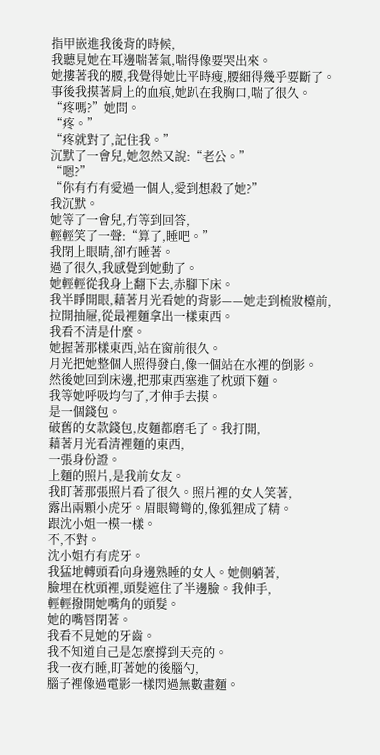指甲嵌進我後背的時候,
我聽見她在耳邊喘著氣,喘得像要哭出來。
她摟著我的腰,我覺得她比平時瘦,腰細得幾乎要斷了。
事後我摸著肩上的血痕,她趴在我胸口,喘了很久。
“疼嗎?”她問。
“疼。”
“疼就對了,記住我。”
沉默了一會兒,她忽然又說:“老公。”
“嗯?”
“你有冇有愛過一個人,愛到想殺了她?”
我沉默。
她等了一會兒,冇等到回答,
輕輕笑了一聲:“算了,睡吧。”
我閉上眼睛,卻冇睡著。
過了很久,我感覺到她動了。
她輕輕從我身上翻下去,赤腳下床。
我半睜開眼,藉著月光看她的背影——她走到梳妝檯前,
拉開抽屜,從最裡麵拿出一樣東西。
我看不清是什麼。
她握著那樣東西,站在窗前很久。
月光把她整個人照得發白,像一個站在水裡的倒影。
然後她回到床邊,把那東西塞進了枕頭下麵。
我等她呼吸均勻了,才伸手去摸。
是一個錢包。
破舊的女款錢包,皮麵都磨毛了。我打開,
藉著月光看清裡麵的東西,
一張身份證。
上麵的照片,是我前女友。
我盯著那張照片看了很久。照片裡的女人笑著,
露出兩顆小虎牙。眉眼彎彎的,像狐狸成了精。
跟沈小姐一模一樣。
不,不對。
沈小姐冇有虎牙。
我猛地轉頭看向身邊熟睡的女人。她側躺著,
臉埋在枕頭裡,頭髮遮住了半邊臉。我伸手,
輕輕撥開她嘴角的頭髮。
她的嘴唇閉著。
我看不見她的牙齒。
我不知道自己是怎麼撐到天亮的。
我一夜冇睡,盯著她的後腦勺,
腦子裡像過電影一樣閃過無數畫麵。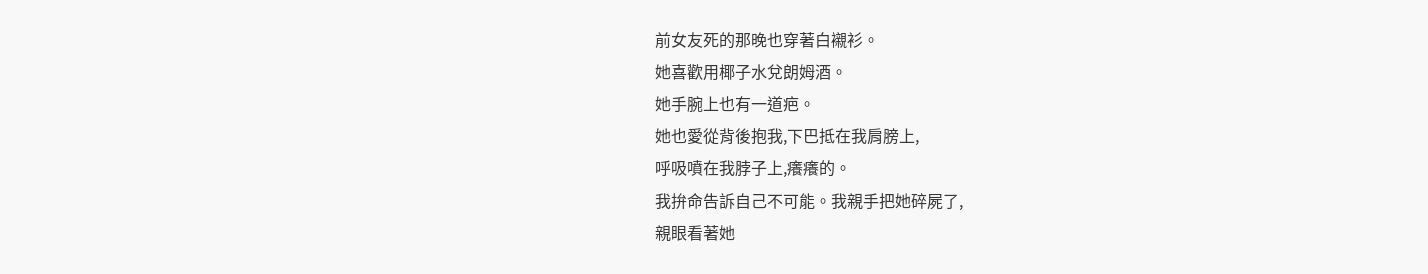前女友死的那晚也穿著白襯衫。
她喜歡用椰子水兌朗姆酒。
她手腕上也有一道疤。
她也愛從背後抱我,下巴抵在我肩膀上,
呼吸噴在我脖子上,癢癢的。
我拚命告訴自己不可能。我親手把她碎屍了,
親眼看著她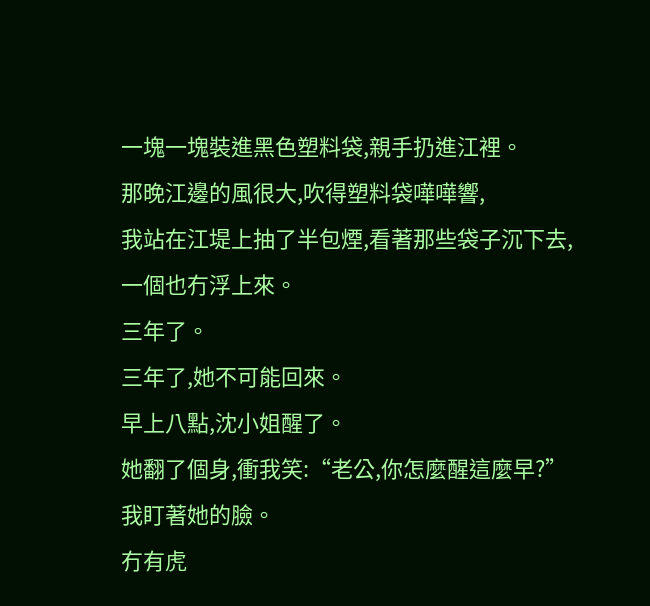一塊一塊裝進黑色塑料袋,親手扔進江裡。
那晚江邊的風很大,吹得塑料袋嘩嘩響,
我站在江堤上抽了半包煙,看著那些袋子沉下去,
一個也冇浮上來。
三年了。
三年了,她不可能回來。
早上八點,沈小姐醒了。
她翻了個身,衝我笑:“老公,你怎麼醒這麼早?”
我盯著她的臉。
冇有虎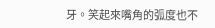牙。笑起來嘴角的弧度也不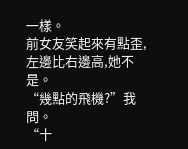一樣。
前女友笑起來有點歪,左邊比右邊高,她不是。
“幾點的飛機?”我問。
“十